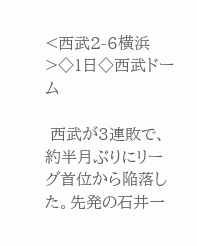<西武2-6横浜>◇1日◇西武ドーム

 西武が3連敗で、約半月ぶりにリーグ首位から陥落した。先発の石井一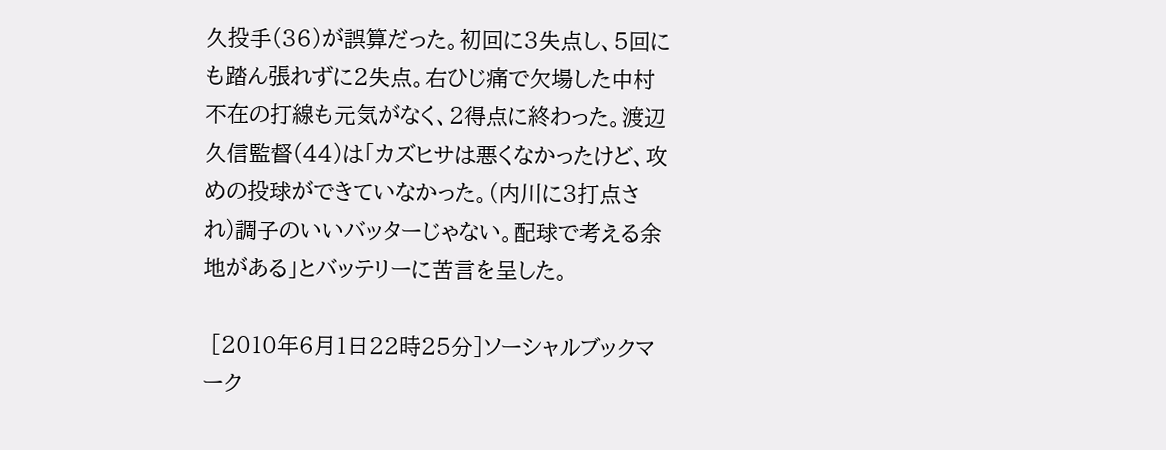久投手(36)が誤算だった。初回に3失点し、5回にも踏ん張れずに2失点。右ひじ痛で欠場した中村不在の打線も元気がなく、2得点に終わった。渡辺久信監督(44)は「カズヒサは悪くなかったけど、攻めの投球ができていなかった。(内川に3打点され)調子のいいバッターじゃない。配球で考える余地がある」とバッテリーに苦言を呈した。

 [2010年6月1日22時25分]ソーシャルブックマーク